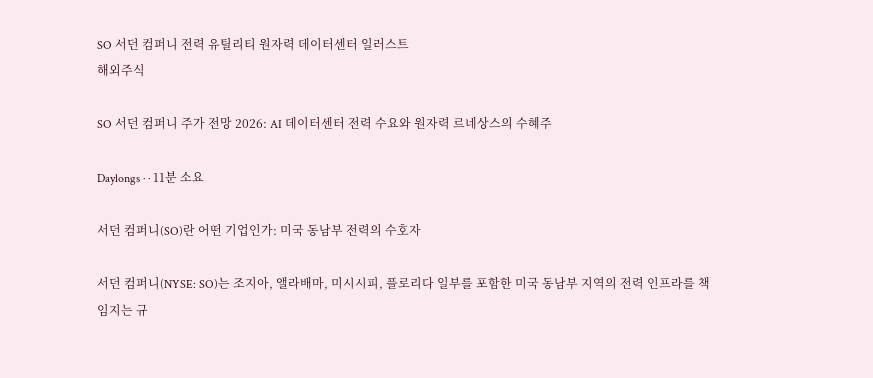SO 서던 컴퍼니 전력 유틸리티 원자력 데이터센터 일러스트
해외주식

SO 서던 컴퍼니 주가 전망 2026: AI 데이터센터 전력 수요와 원자력 르네상스의 수혜주

Daylongs · · 11분 소요

서던 컴퍼니(SO)란 어떤 기업인가: 미국 동남부 전력의 수호자

서던 컴퍼니(NYSE: SO)는 조지아, 앨라배마, 미시시피, 플로리다 일부를 포함한 미국 동남부 지역의 전력 인프라를 책임지는 규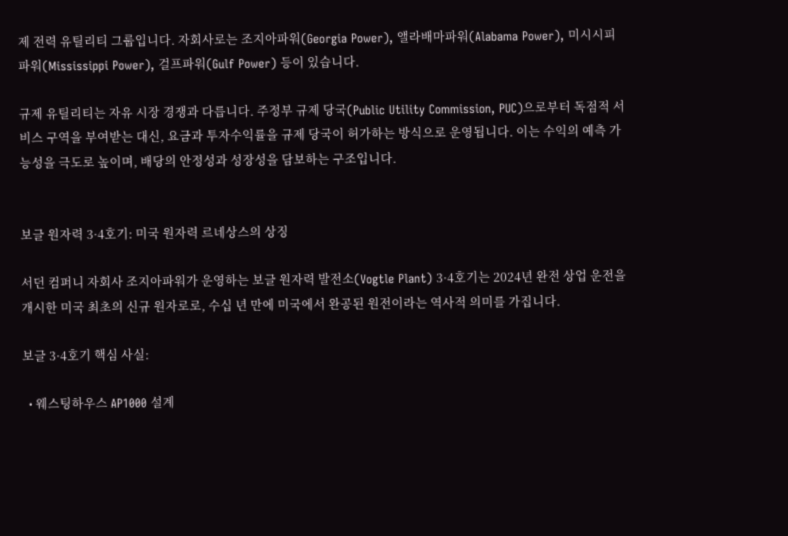제 전력 유틸리티 그룹입니다. 자회사로는 조지아파워(Georgia Power), 앨라배마파워(Alabama Power), 미시시피파워(Mississippi Power), 걸프파워(Gulf Power) 등이 있습니다.

규제 유틸리티는 자유 시장 경쟁과 다릅니다. 주정부 규제 당국(Public Utility Commission, PUC)으로부터 독점적 서비스 구역을 부여받는 대신, 요금과 투자수익률을 규제 당국이 허가하는 방식으로 운영됩니다. 이는 수익의 예측 가능성을 극도로 높이며, 배당의 안정성과 성장성을 담보하는 구조입니다.


보글 원자력 3·4호기: 미국 원자력 르네상스의 상징

서던 컴퍼니 자회사 조지아파워가 운영하는 보글 원자력 발전소(Vogtle Plant) 3·4호기는 2024년 완전 상업 운전을 개시한 미국 최초의 신규 원자로로, 수십 년 만에 미국에서 완공된 원전이라는 역사적 의미를 가집니다.

보글 3·4호기 핵심 사실:

  • 웨스팅하우스 AP1000 설계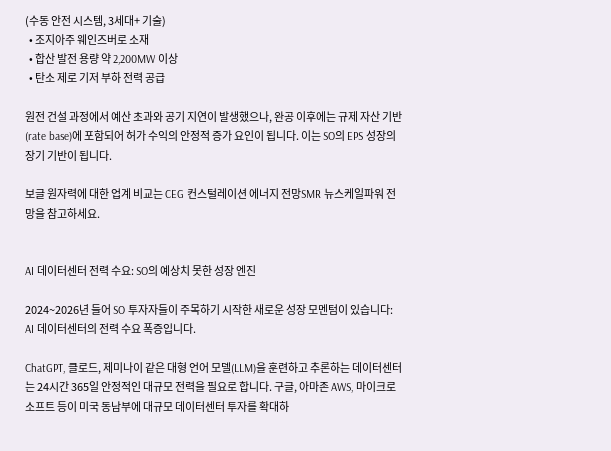(수동 안전 시스템, 3세대+ 기술)
  • 조지아주 웨인즈버로 소재
  • 합산 발전 용량 약 2,200MW 이상
  • 탄소 제로 기저 부하 전력 공급

원전 건설 과정에서 예산 초과와 공기 지연이 발생했으나, 완공 이후에는 규제 자산 기반(rate base)에 포함되어 허가 수익의 안정적 증가 요인이 됩니다. 이는 SO의 EPS 성장의 장기 기반이 됩니다.

보글 원자력에 대한 업계 비교는 CEG 컨스털레이션 에너지 전망SMR 뉴스케일파워 전망을 참고하세요.


AI 데이터센터 전력 수요: SO의 예상치 못한 성장 엔진

2024~2026년 들어 SO 투자자들이 주목하기 시작한 새로운 성장 모멘텀이 있습니다: AI 데이터센터의 전력 수요 폭증입니다.

ChatGPT, 클로드, 제미나이 같은 대형 언어 모델(LLM)을 훈련하고 추론하는 데이터센터는 24시간 365일 안정적인 대규모 전력을 필요로 합니다. 구글, 아마존 AWS, 마이크로소프트 등이 미국 동남부에 대규모 데이터센터 투자를 확대하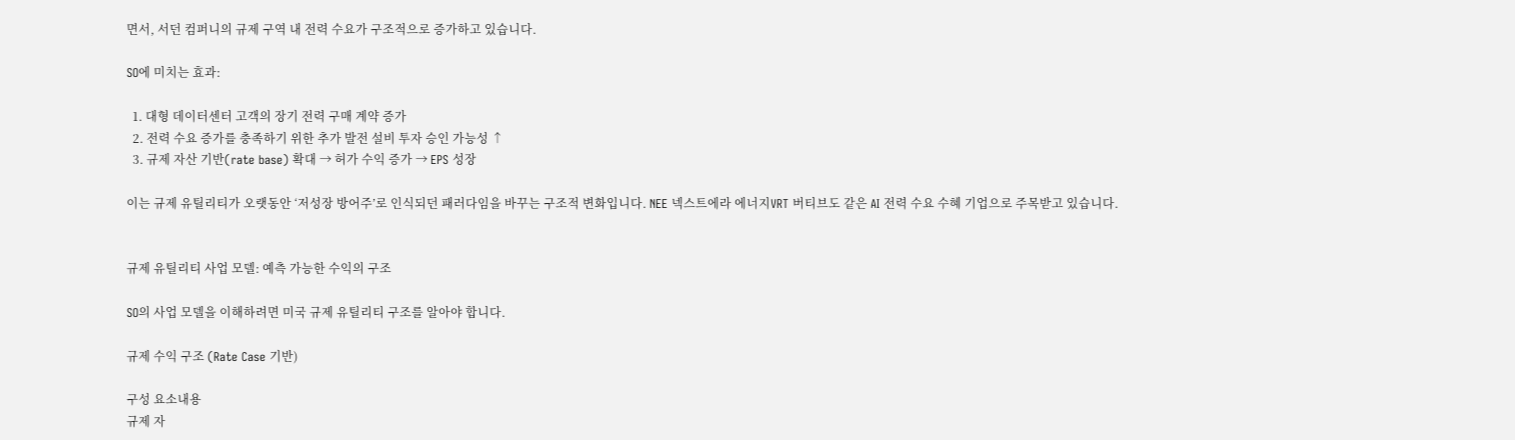면서, 서던 컴퍼니의 규제 구역 내 전력 수요가 구조적으로 증가하고 있습니다.

SO에 미치는 효과:

  1. 대형 데이터센터 고객의 장기 전력 구매 계약 증가
  2. 전력 수요 증가를 충족하기 위한 추가 발전 설비 투자 승인 가능성 ↑
  3. 규제 자산 기반(rate base) 확대 → 허가 수익 증가 → EPS 성장

이는 규제 유틸리티가 오랫동안 ‘저성장 방어주’로 인식되던 패러다임을 바꾸는 구조적 변화입니다. NEE 넥스트에라 에너지VRT 버티브도 같은 AI 전력 수요 수혜 기업으로 주목받고 있습니다.


규제 유틸리티 사업 모델: 예측 가능한 수익의 구조

SO의 사업 모델을 이해하려면 미국 규제 유틸리티 구조를 알아야 합니다.

규제 수익 구조 (Rate Case 기반)

구성 요소내용
규제 자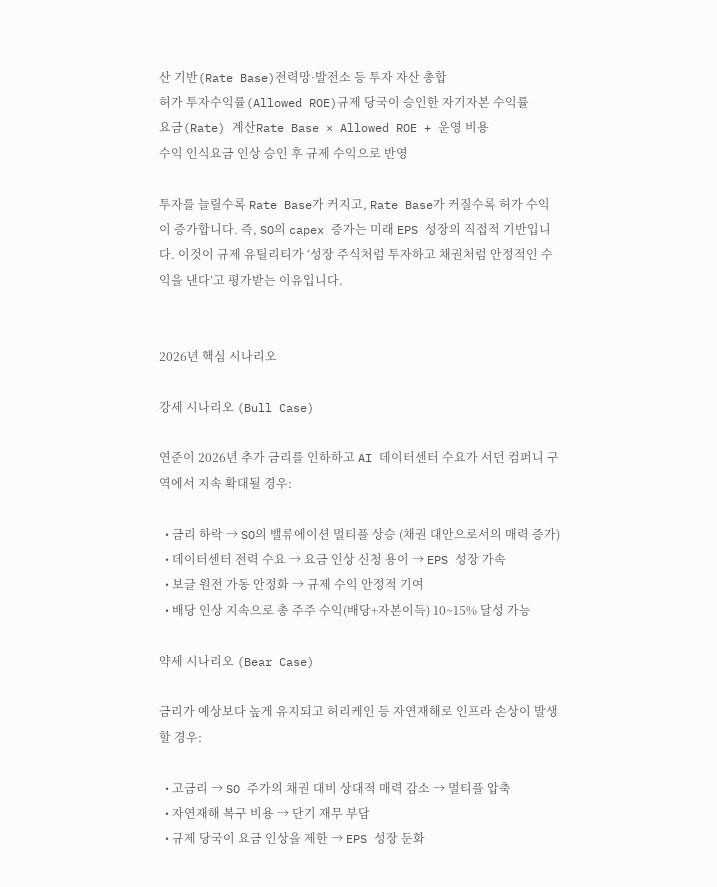산 기반(Rate Base)전력망·발전소 등 투자 자산 총합
허가 투자수익률(Allowed ROE)규제 당국이 승인한 자기자본 수익률
요금(Rate) 계산Rate Base × Allowed ROE + 운영 비용
수익 인식요금 인상 승인 후 규제 수익으로 반영

투자를 늘릴수록 Rate Base가 커지고, Rate Base가 커질수록 허가 수익이 증가합니다. 즉, SO의 capex 증가는 미래 EPS 성장의 직접적 기반입니다. 이것이 규제 유틸리티가 ‘성장 주식처럼 투자하고 채권처럼 안정적인 수익을 낸다’고 평가받는 이유입니다.


2026년 핵심 시나리오

강세 시나리오 (Bull Case)

연준이 2026년 추가 금리를 인하하고 AI 데이터센터 수요가 서던 컴퍼니 구역에서 지속 확대될 경우:

  • 금리 하락 → SO의 밸류에이션 멀티플 상승 (채권 대안으로서의 매력 증가)
  • 데이터센터 전력 수요 → 요금 인상 신청 용이 → EPS 성장 가속
  • 보글 원전 가동 안정화 → 규제 수익 안정적 기여
  • 배당 인상 지속으로 총 주주 수익(배당+자본이득) 10~15% 달성 가능

약세 시나리오 (Bear Case)

금리가 예상보다 높게 유지되고 허리케인 등 자연재해로 인프라 손상이 발생할 경우:

  • 고금리 → SO 주가의 채권 대비 상대적 매력 감소 → 멀티플 압축
  • 자연재해 복구 비용 → 단기 재무 부담
  • 규제 당국이 요금 인상을 제한 → EPS 성장 둔화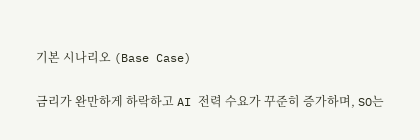기본 시나리오 (Base Case)

금리가 완만하게 하락하고 AI 전력 수요가 꾸준히 증가하며, SO는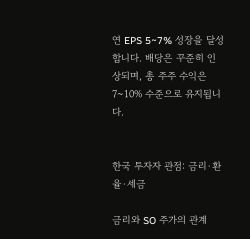연 EPS 5~7% 성장을 달성합니다. 배당은 꾸준히 인상되며, 총 주주 수익은 7~10% 수준으로 유지됩니다.


한국 투자자 관점: 금리·환율·세금

금리와 SO 주가의 관계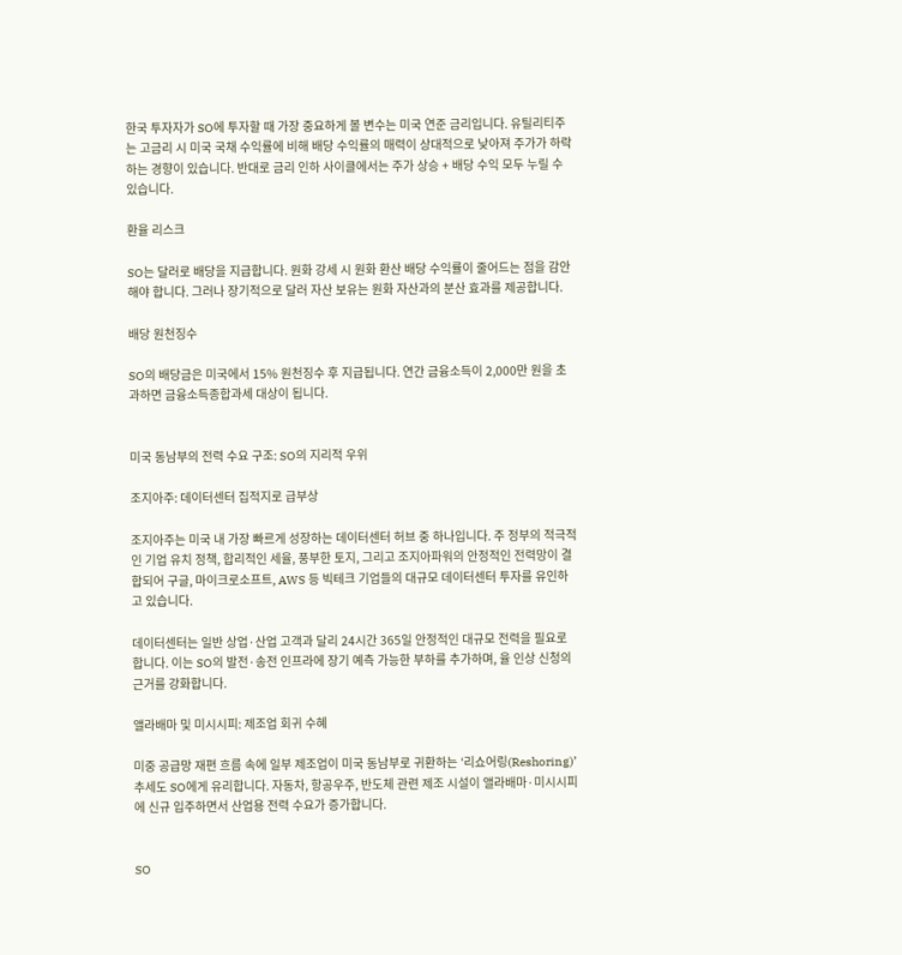한국 투자자가 SO에 투자할 때 가장 중요하게 볼 변수는 미국 연준 금리입니다. 유틸리티주는 고금리 시 미국 국채 수익률에 비해 배당 수익률의 매력이 상대적으로 낮아져 주가가 하락하는 경향이 있습니다. 반대로 금리 인하 사이클에서는 주가 상승 + 배당 수익 모두 누릴 수 있습니다.

환율 리스크

SO는 달러로 배당을 지급합니다. 원화 강세 시 원화 환산 배당 수익률이 줄어드는 점을 감안해야 합니다. 그러나 장기적으로 달러 자산 보유는 원화 자산과의 분산 효과를 제공합니다.

배당 원천징수

SO의 배당금은 미국에서 15% 원천징수 후 지급됩니다. 연간 금융소득이 2,000만 원을 초과하면 금융소득종합과세 대상이 됩니다.


미국 동남부의 전력 수요 구조: SO의 지리적 우위

조지아주: 데이터센터 집적지로 급부상

조지아주는 미국 내 가장 빠르게 성장하는 데이터센터 허브 중 하나입니다. 주 정부의 적극적인 기업 유치 정책, 합리적인 세율, 풍부한 토지, 그리고 조지아파워의 안정적인 전력망이 결합되어 구글, 마이크로소프트, AWS 등 빅테크 기업들의 대규모 데이터센터 투자를 유인하고 있습니다.

데이터센터는 일반 상업·산업 고객과 달리 24시간 365일 안정적인 대규모 전력을 필요로 합니다. 이는 SO의 발전·송전 인프라에 장기 예측 가능한 부하를 추가하며, 율 인상 신청의 근거를 강화합니다.

앨라배마 및 미시시피: 제조업 회귀 수혜

미중 공급망 재편 흐름 속에 일부 제조업이 미국 동남부로 귀환하는 ‘리쇼어링(Reshoring)’ 추세도 SO에게 유리합니다. 자동차, 항공우주, 반도체 관련 제조 시설이 앨라배마·미시시피에 신규 입주하면서 산업용 전력 수요가 증가합니다.


SO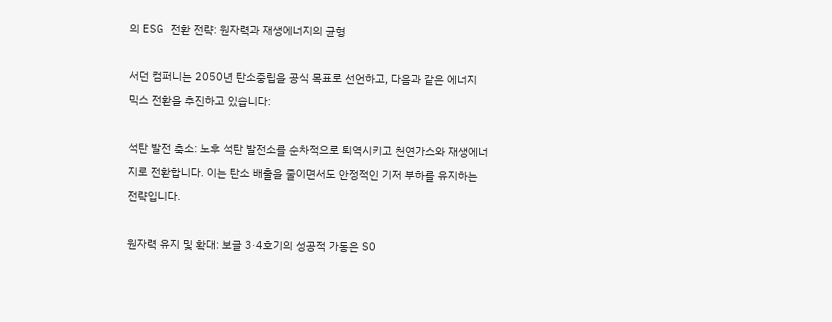의 ESG 전환 전략: 원자력과 재생에너지의 균형

서던 컴퍼니는 2050년 탄소중립을 공식 목표로 선언하고, 다음과 같은 에너지 믹스 전환을 추진하고 있습니다:

석탄 발전 축소: 노후 석탄 발전소를 순차적으로 퇴역시키고 천연가스와 재생에너지로 전환합니다. 이는 탄소 배출을 줄이면서도 안정적인 기저 부하를 유지하는 전략입니다.

원자력 유지 및 확대: 보글 3·4호기의 성공적 가동은 SO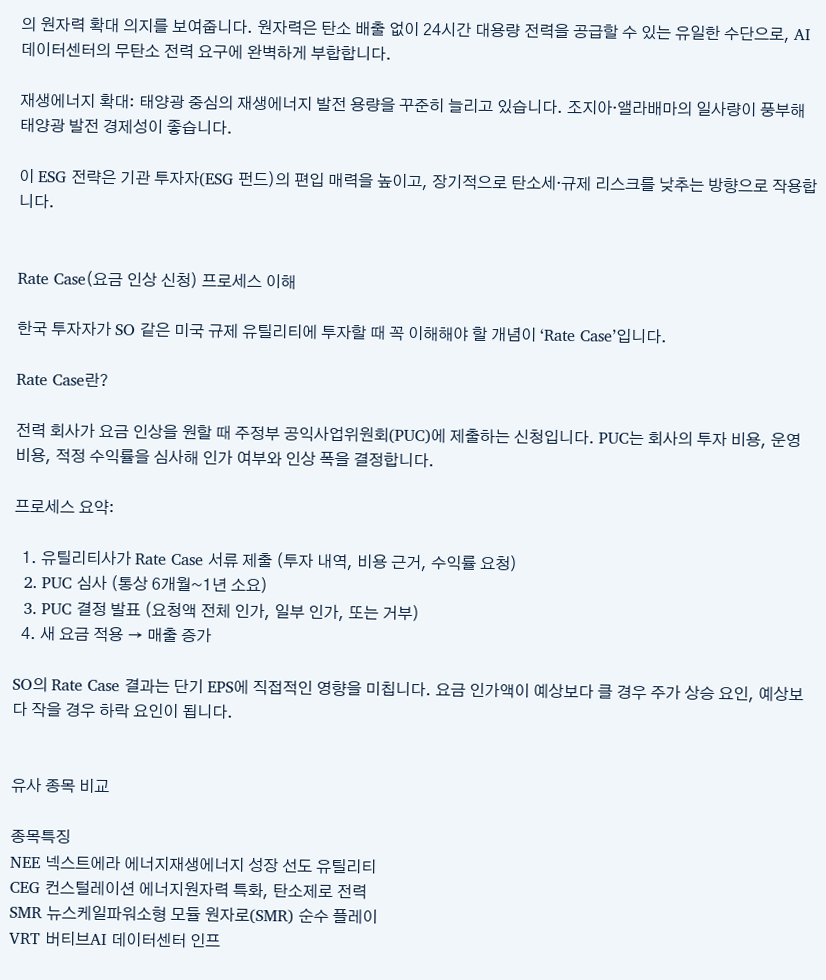의 원자력 확대 의지를 보여줍니다. 원자력은 탄소 배출 없이 24시간 대용량 전력을 공급할 수 있는 유일한 수단으로, AI 데이터센터의 무탄소 전력 요구에 완벽하게 부합합니다.

재생에너지 확대: 태양광 중심의 재생에너지 발전 용량을 꾸준히 늘리고 있습니다. 조지아·앨라배마의 일사량이 풍부해 태양광 발전 경제성이 좋습니다.

이 ESG 전략은 기관 투자자(ESG 펀드)의 편입 매력을 높이고, 장기적으로 탄소세·규제 리스크를 낮추는 방향으로 작용합니다.


Rate Case(요금 인상 신청) 프로세스 이해

한국 투자자가 SO 같은 미국 규제 유틸리티에 투자할 때 꼭 이해해야 할 개념이 ‘Rate Case’입니다.

Rate Case란?

전력 회사가 요금 인상을 원할 때 주정부 공익사업위원회(PUC)에 제출하는 신청입니다. PUC는 회사의 투자 비용, 운영 비용, 적정 수익률을 심사해 인가 여부와 인상 폭을 결정합니다.

프로세스 요약:

  1. 유틸리티사가 Rate Case 서류 제출 (투자 내역, 비용 근거, 수익률 요청)
  2. PUC 심사 (통상 6개월~1년 소요)
  3. PUC 결정 발표 (요청액 전체 인가, 일부 인가, 또는 거부)
  4. 새 요금 적용 → 매출 증가

SO의 Rate Case 결과는 단기 EPS에 직접적인 영향을 미칩니다. 요금 인가액이 예상보다 클 경우 주가 상승 요인, 예상보다 작을 경우 하락 요인이 됩니다.


유사 종목 비교

종목특징
NEE 넥스트에라 에너지재생에너지 성장 선도 유틸리티
CEG 컨스털레이션 에너지원자력 특화, 탄소제로 전력
SMR 뉴스케일파워소형 모듈 원자로(SMR) 순수 플레이
VRT 버티브AI 데이터센터 인프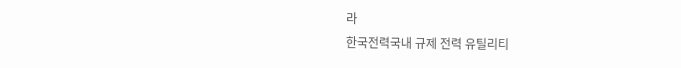라
한국전력국내 규제 전력 유틸리티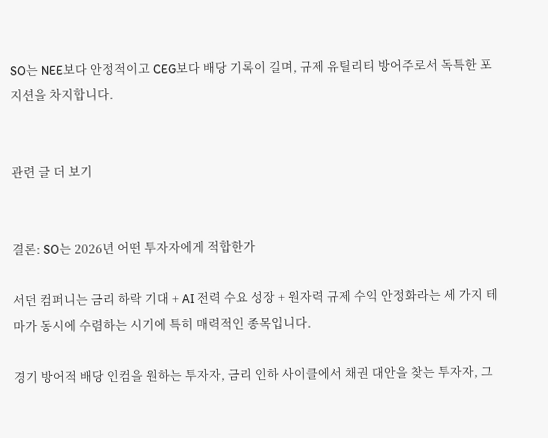SO는 NEE보다 안정적이고 CEG보다 배당 기록이 길며, 규제 유틸리티 방어주로서 독특한 포지션을 차지합니다.


관련 글 더 보기


결론: SO는 2026년 어떤 투자자에게 적합한가

서던 컴퍼니는 금리 하락 기대 + AI 전력 수요 성장 + 원자력 규제 수익 안정화라는 세 가지 테마가 동시에 수렴하는 시기에 특히 매력적인 종목입니다.

경기 방어적 배당 인컴을 원하는 투자자, 금리 인하 사이클에서 채권 대안을 찾는 투자자, 그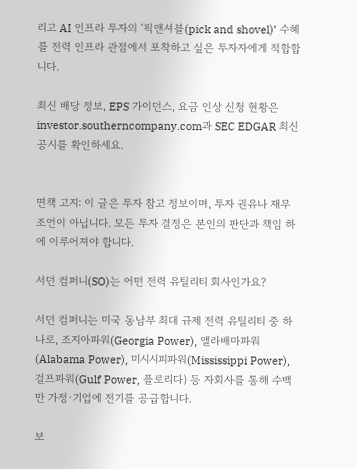리고 AI 인프라 투자의 ‘픽앤셔블(pick and shovel)’ 수혜를 전력 인프라 관점에서 포착하고 싶은 투자자에게 적합합니다.

최신 배당 정보, EPS 가이던스, 요금 인상 신청 현황은 investor.southerncompany.com과 SEC EDGAR 최신 공시를 확인하세요.


면책 고지: 이 글은 투자 참고 정보이며, 투자 권유나 재무 조언이 아닙니다. 모든 투자 결정은 본인의 판단과 책임 하에 이루어져야 합니다.

서던 컴퍼니(SO)는 어떤 전력 유틸리티 회사인가요?

서던 컴퍼니는 미국 동남부 최대 규제 전력 유틸리티 중 하나로, 조지아파워(Georgia Power), 앨라배마파워(Alabama Power), 미시시피파워(Mississippi Power), 걸프파워(Gulf Power, 플로리다) 등 자회사를 통해 수백만 가정·기업에 전기를 공급합니다.

보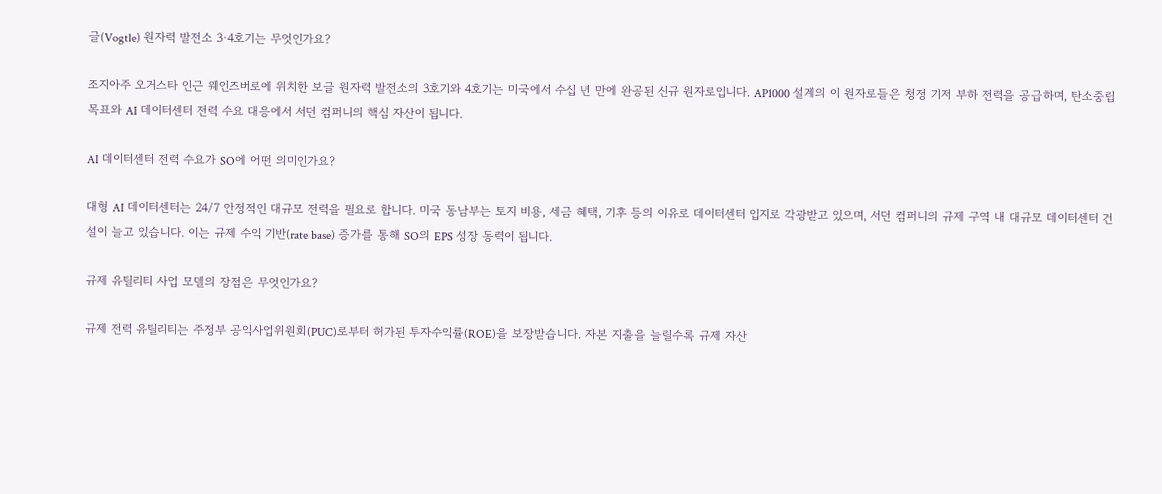글(Vogtle) 원자력 발전소 3·4호기는 무엇인가요?

조지아주 오거스타 인근 웨인즈버로에 위치한 보글 원자력 발전소의 3호기와 4호기는 미국에서 수십 년 만에 완공된 신규 원자로입니다. AP1000 설계의 이 원자로들은 청정 기저 부하 전력을 공급하며, 탄소중립 목표와 AI 데이터센터 전력 수요 대응에서 서던 컴퍼니의 핵심 자산이 됩니다.

AI 데이터센터 전력 수요가 SO에 어떤 의미인가요?

대형 AI 데이터센터는 24/7 안정적인 대규모 전력을 필요로 합니다. 미국 동남부는 토지 비용, 세금 혜택, 기후 등의 이유로 데이터센터 입지로 각광받고 있으며, 서던 컴퍼니의 규제 구역 내 대규모 데이터센터 건설이 늘고 있습니다. 이는 규제 수익 기반(rate base) 증가를 통해 SO의 EPS 성장 동력이 됩니다.

규제 유틸리티 사업 모델의 장점은 무엇인가요?

규제 전력 유틸리티는 주정부 공익사업위원회(PUC)로부터 허가된 투자수익률(ROE)을 보장받습니다. 자본 지출을 늘릴수록 규제 자산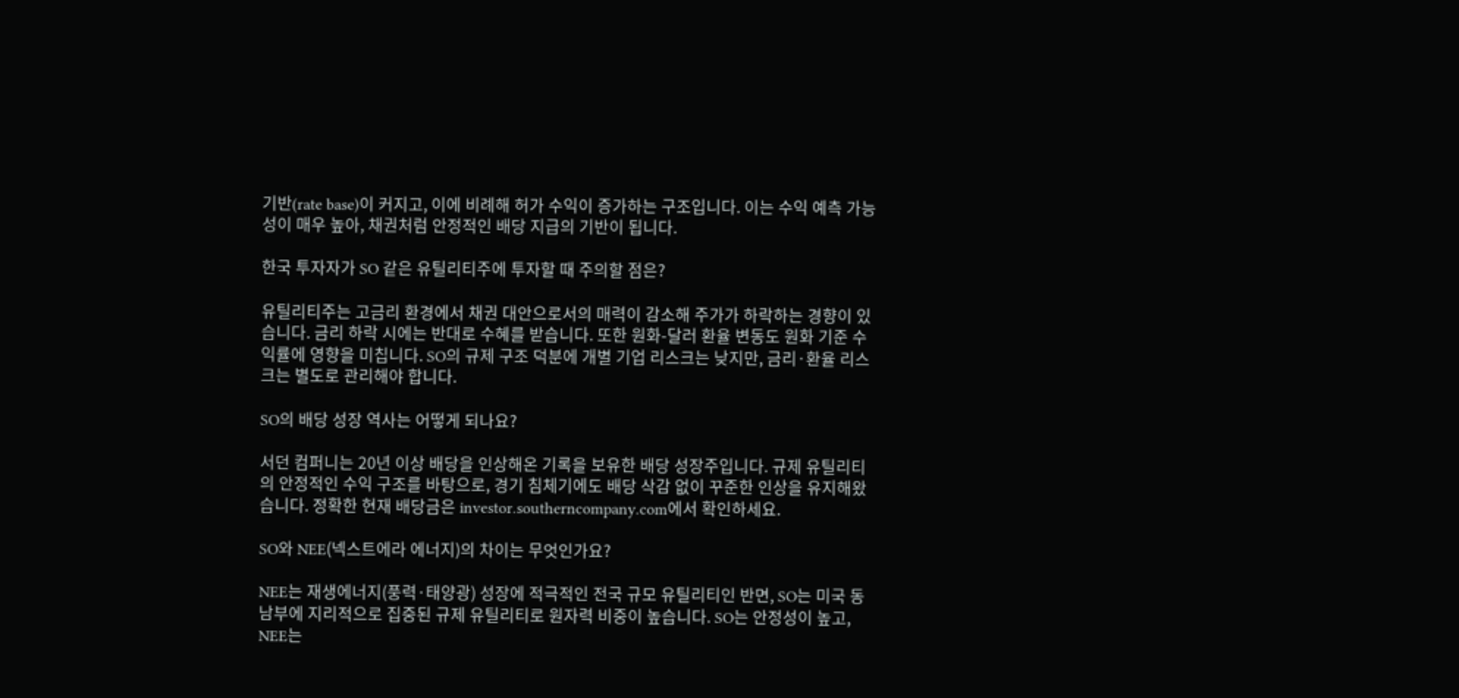기반(rate base)이 커지고, 이에 비례해 허가 수익이 증가하는 구조입니다. 이는 수익 예측 가능성이 매우 높아, 채권처럼 안정적인 배당 지급의 기반이 됩니다.

한국 투자자가 SO 같은 유틸리티주에 투자할 때 주의할 점은?

유틸리티주는 고금리 환경에서 채권 대안으로서의 매력이 감소해 주가가 하락하는 경향이 있습니다. 금리 하락 시에는 반대로 수혜를 받습니다. 또한 원화-달러 환율 변동도 원화 기준 수익률에 영향을 미칩니다. SO의 규제 구조 덕분에 개별 기업 리스크는 낮지만, 금리·환율 리스크는 별도로 관리해야 합니다.

SO의 배당 성장 역사는 어떻게 되나요?

서던 컴퍼니는 20년 이상 배당을 인상해온 기록을 보유한 배당 성장주입니다. 규제 유틸리티의 안정적인 수익 구조를 바탕으로, 경기 침체기에도 배당 삭감 없이 꾸준한 인상을 유지해왔습니다. 정확한 현재 배당금은 investor.southerncompany.com에서 확인하세요.

SO와 NEE(넥스트에라 에너지)의 차이는 무엇인가요?

NEE는 재생에너지(풍력·태양광) 성장에 적극적인 전국 규모 유틸리티인 반면, SO는 미국 동남부에 지리적으로 집중된 규제 유틸리티로 원자력 비중이 높습니다. SO는 안정성이 높고, NEE는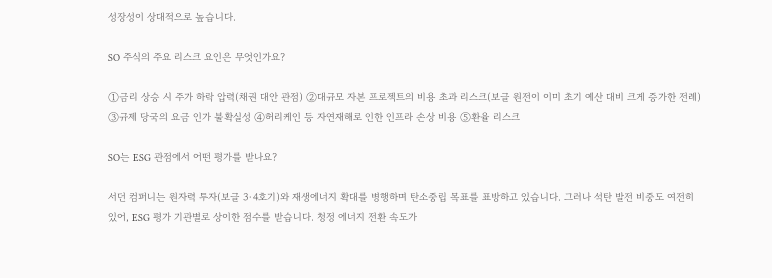성장성이 상대적으로 높습니다.

SO 주식의 주요 리스크 요인은 무엇인가요?

①금리 상승 시 주가 하락 압력(채권 대안 관점) ②대규모 자본 프로젝트의 비용 초과 리스크(보글 원전이 이미 초기 예산 대비 크게 증가한 전례) ③규제 당국의 요금 인가 불확실성 ④허리케인 등 자연재해로 인한 인프라 손상 비용 ⑤환율 리스크

SO는 ESG 관점에서 어떤 평가를 받나요?

서던 컴퍼니는 원자력 투자(보글 3·4호기)와 재생에너지 확대를 병행하며 탄소중립 목표를 표방하고 있습니다. 그러나 석탄 발전 비중도 여전히 있어, ESG 평가 기관별로 상이한 점수를 받습니다. 청정 에너지 전환 속도가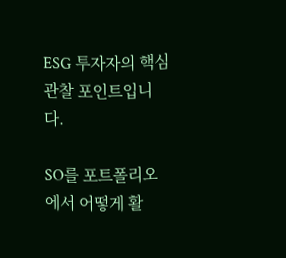ESG 투자자의 핵심 관찰 포인트입니다.

SO를 포트폴리오에서 어떻게 활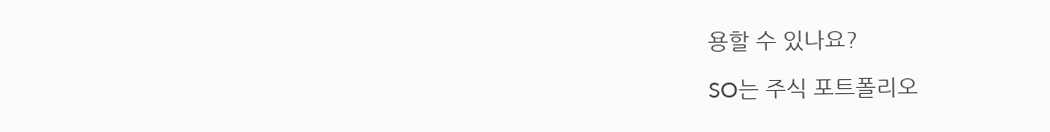용할 수 있나요?

SO는 주식 포트폴리오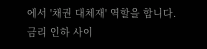에서 '채권 대체재' 역할을 합니다. 금리 인하 사이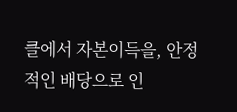클에서 자본이득을, 안정적인 배당으로 인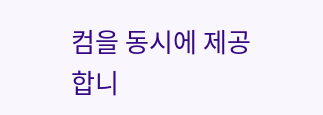컴을 동시에 제공합니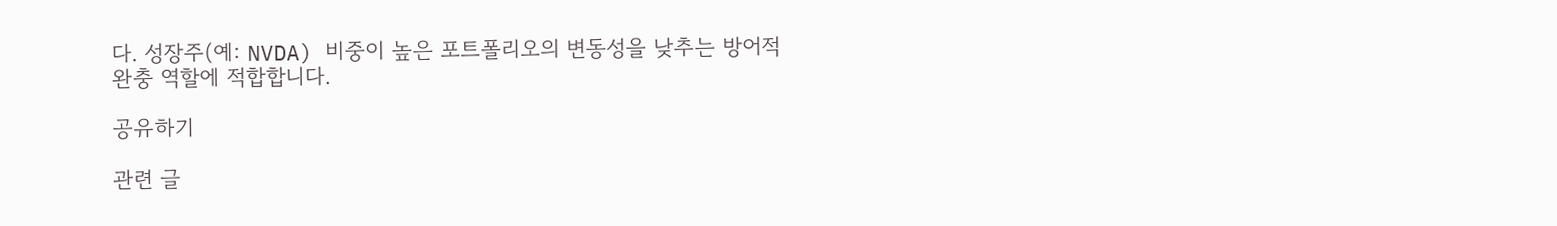다. 성장주(예: NVDA) 비중이 높은 포트폴리오의 변동성을 낮추는 방어적 완충 역할에 적합합니다.

공유하기

관련 글